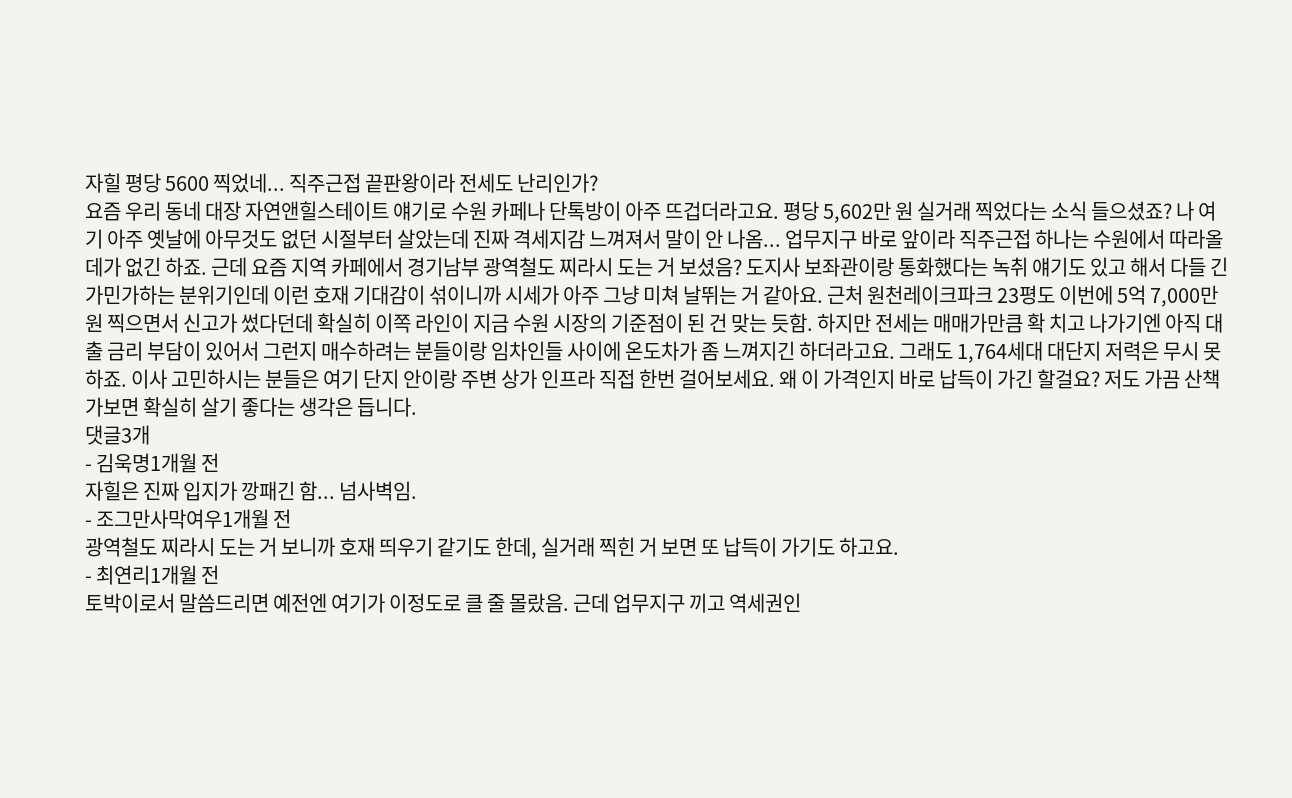자힐 평당 5600 찍었네... 직주근접 끝판왕이라 전세도 난리인가?
요즘 우리 동네 대장 자연앤힐스테이트 얘기로 수원 카페나 단톡방이 아주 뜨겁더라고요. 평당 5,602만 원 실거래 찍었다는 소식 들으셨죠? 나 여기 아주 옛날에 아무것도 없던 시절부터 살았는데 진짜 격세지감 느껴져서 말이 안 나옴... 업무지구 바로 앞이라 직주근접 하나는 수원에서 따라올 데가 없긴 하죠. 근데 요즘 지역 카페에서 경기남부 광역철도 찌라시 도는 거 보셨음? 도지사 보좌관이랑 통화했다는 녹취 얘기도 있고 해서 다들 긴가민가하는 분위기인데 이런 호재 기대감이 섞이니까 시세가 아주 그냥 미쳐 날뛰는 거 같아요. 근처 원천레이크파크 23평도 이번에 5억 7,000만 원 찍으면서 신고가 썼다던데 확실히 이쪽 라인이 지금 수원 시장의 기준점이 된 건 맞는 듯함. 하지만 전세는 매매가만큼 확 치고 나가기엔 아직 대출 금리 부담이 있어서 그런지 매수하려는 분들이랑 임차인들 사이에 온도차가 좀 느껴지긴 하더라고요. 그래도 1,764세대 대단지 저력은 무시 못 하죠. 이사 고민하시는 분들은 여기 단지 안이랑 주변 상가 인프라 직접 한번 걸어보세요. 왜 이 가격인지 바로 납득이 가긴 할걸요? 저도 가끔 산책 가보면 확실히 살기 좋다는 생각은 듭니다.
댓글3개
- 김욱명1개월 전
자힐은 진짜 입지가 깡패긴 함... 넘사벽임.
- 조그만사막여우1개월 전
광역철도 찌라시 도는 거 보니까 호재 띄우기 같기도 한데, 실거래 찍힌 거 보면 또 납득이 가기도 하고요.
- 최연리1개월 전
토박이로서 말씀드리면 예전엔 여기가 이정도로 클 줄 몰랐음. 근데 업무지구 끼고 역세권인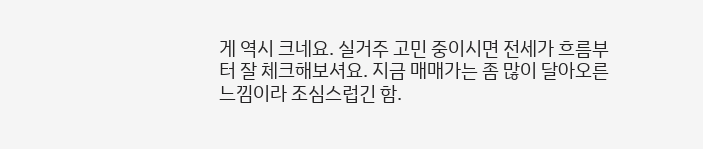게 역시 크네요. 실거주 고민 중이시면 전세가 흐름부터 잘 체크해보셔요. 지금 매매가는 좀 많이 달아오른 느낌이라 조심스럽긴 함.